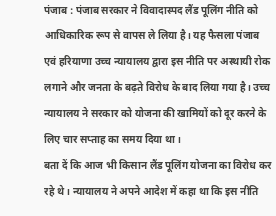पंजाब : पंजाब सरकार ने विवादास्पद लैंड पूलिंग नीति को आधिकारिक रूप से वापस ले लिया है। यह फैसला पंजाब एवं हरियाणा उच्च न्यायालय द्वारा इस नीति पर अस्थायी रोक लगाने और जनता के बढ़ते विरोध के बाद लिया गया है। उच्च न्यायालय ने सरकार को योजना की खामियों को दूर करने के लिए चार सप्ताह का समय दिया था।
बता दें कि आज भी किसान लैंड पूलिंग योजना का विरोध कर रहे थे। न्यायालय ने अपने आदेश में कहा था कि इस नीति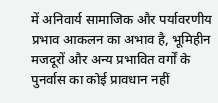में अनिवार्य सामाजिक और पर्यावरणीय प्रभाव आकलन का अभाव है, भूमिहीन मजदूरों और अन्य प्रभावित वर्गों के पुनर्वास का कोई प्रावधान नहीं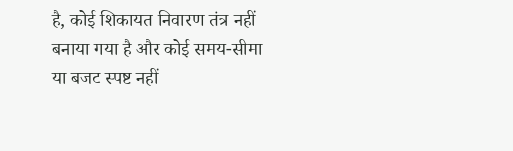है, कोई शिकायत निवारण तंत्र नहीं बनाया गया है और कोई समय-सीमा या बजट स्पष्ट नहीं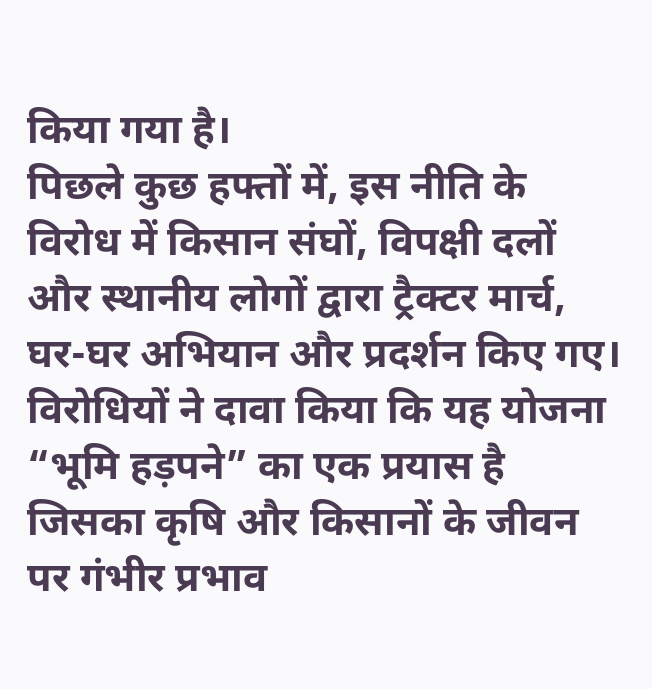किया गया है।
पिछले कुछ हफ्तों में, इस नीति के विरोध में किसान संघों, विपक्षी दलों और स्थानीय लोगों द्वारा ट्रैक्टर मार्च, घर-घर अभियान और प्रदर्शन किए गए। विरोधियों ने दावा किया कि यह योजना “भूमि हड़पने” का एक प्रयास है जिसका कृषि और किसानों के जीवन पर गंभीर प्रभाव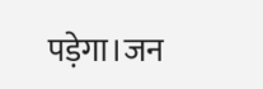पड़ेगा।जन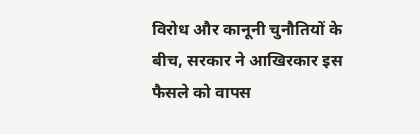विरोध और कानूनी चुनौतियों के बीच, सरकार ने आखिरकार इस फैसले को वापस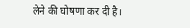लेने की घोषणा कर दी है।